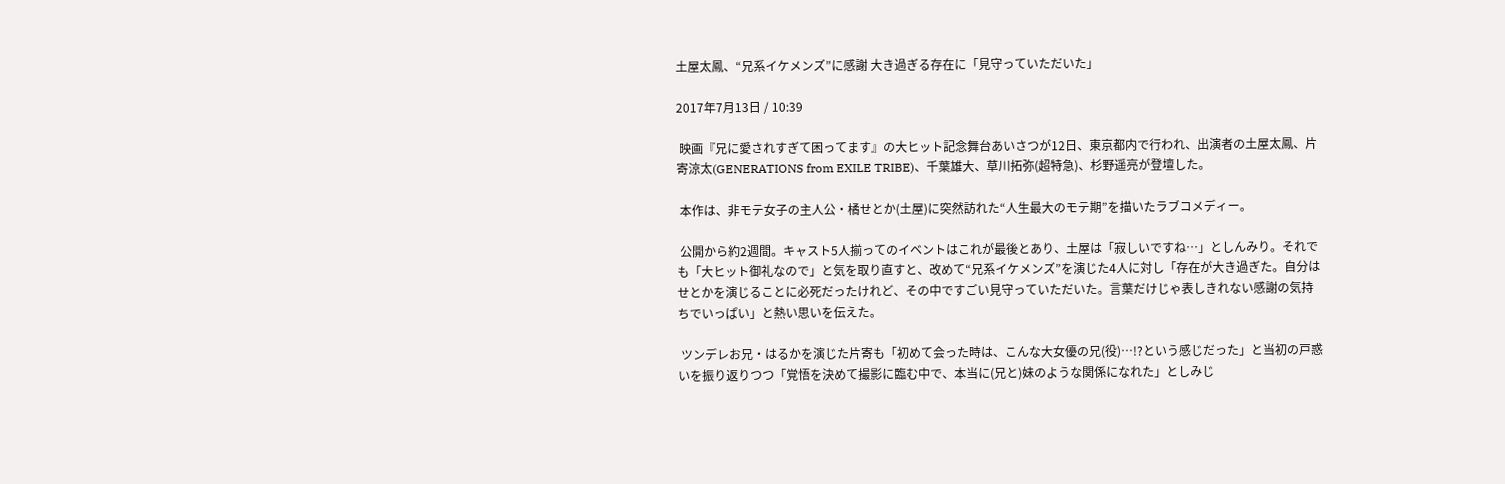土屋太鳳、“兄系イケメンズ”に感謝 大き過ぎる存在に「見守っていただいた」

2017年7月13日 / 10:39

 映画『兄に愛されすぎて困ってます』の大ヒット記念舞台あいさつが12日、東京都内で行われ、出演者の土屋太鳳、片寄涼太(GENERATIONS from EXILE TRIBE)、千葉雄大、草川拓弥(超特急)、杉野遥亮が登壇した。

 本作は、非モテ女子の主人公・橘せとか(土屋)に突然訪れた“人生最大のモテ期”を描いたラブコメディー。

 公開から約2週間。キャスト5人揃ってのイベントはこれが最後とあり、土屋は「寂しいですね…」としんみり。それでも「大ヒット御礼なので」と気を取り直すと、改めて“兄系イケメンズ”を演じた4人に対し「存在が大き過ぎた。自分はせとかを演じることに必死だったけれど、その中ですごい見守っていただいた。言葉だけじゃ表しきれない感謝の気持ちでいっぱい」と熱い思いを伝えた。

 ツンデレお兄・はるかを演じた片寄も「初めて会った時は、こんな大女優の兄(役)…!?という感じだった」と当初の戸惑いを振り返りつつ「覚悟を決めて撮影に臨む中で、本当に(兄と)妹のような関係になれた」としみじ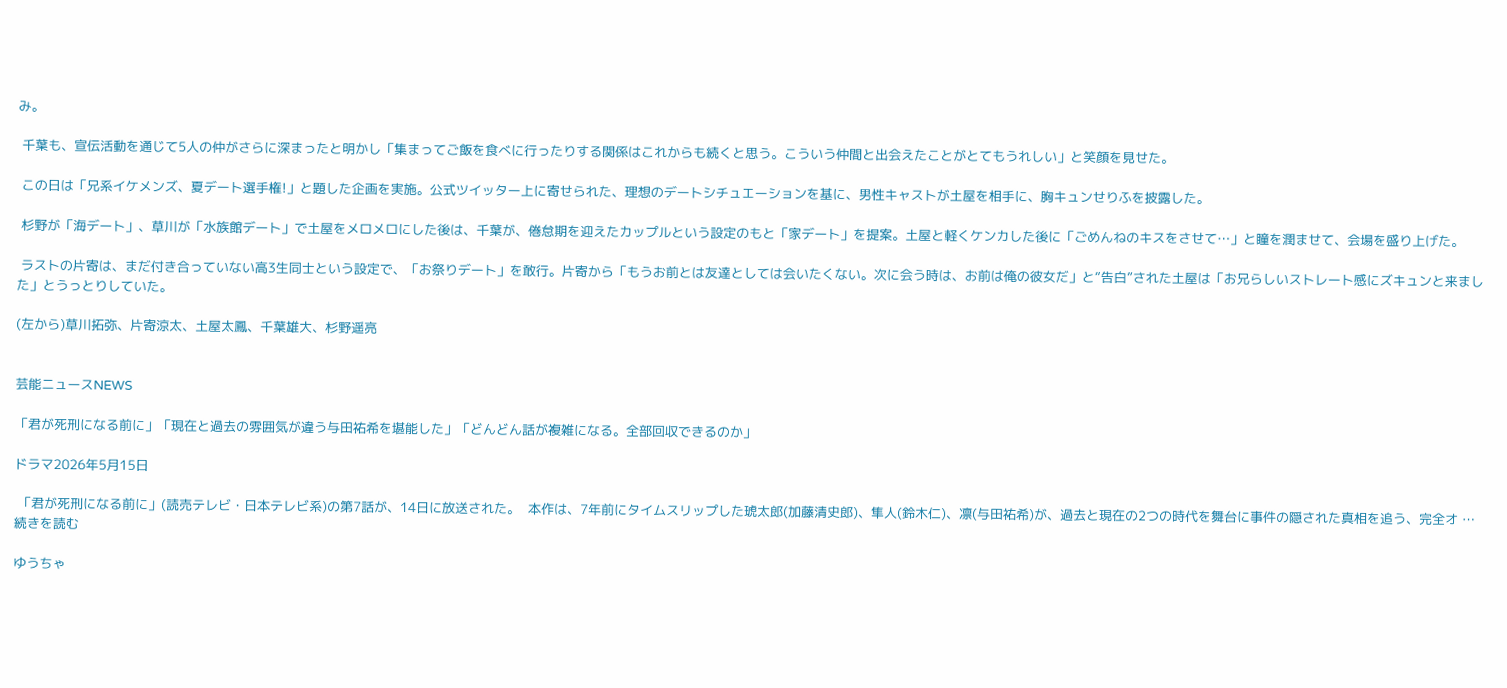み。

 千葉も、宣伝活動を通じて5人の仲がさらに深まったと明かし「集まってご飯を食べに行ったりする関係はこれからも続くと思う。こういう仲間と出会えたことがとてもうれしい」と笑顔を見せた。

 この日は「兄系イケメンズ、夏デート選手権!」と題した企画を実施。公式ツイッター上に寄せられた、理想のデートシチュエーションを基に、男性キャストが土屋を相手に、胸キュンせりふを披露した。

 杉野が「海デート」、草川が「水族館デート」で土屋をメロメロにした後は、千葉が、倦怠期を迎えたカップルという設定のもと「家デート」を提案。土屋と軽くケンカした後に「ごめんねのキスをさせて…」と瞳を潤ませて、会場を盛り上げた。

 ラストの片寄は、まだ付き合っていない高3生同士という設定で、「お祭りデート」を敢行。片寄から「もうお前とは友達としては会いたくない。次に会う時は、お前は俺の彼女だ」と“告白”された土屋は「お兄らしいストレート感にズキュンと来ました」とうっとりしていた。

(左から)草川拓弥、片寄涼太、土屋太鳳、千葉雄大、杉野遥亮


芸能ニュースNEWS

「君が死刑になる前に」「現在と過去の雰囲気が違う与田祐希を堪能した」「どんどん話が複雑になる。全部回収できるのか」

ドラマ2026年5月15日

 「君が死刑になる前に」(読売テレビ・日本テレビ系)の第7話が、14日に放送された。  本作は、7年前にタイムスリップした琥太郎(加藤清史郎)、隼人(鈴木仁)、凛(与田祐希)が、過去と現在の2つの時代を舞台に事件の隠された真相を追う、完全オ … 続きを読む

ゆうちゃ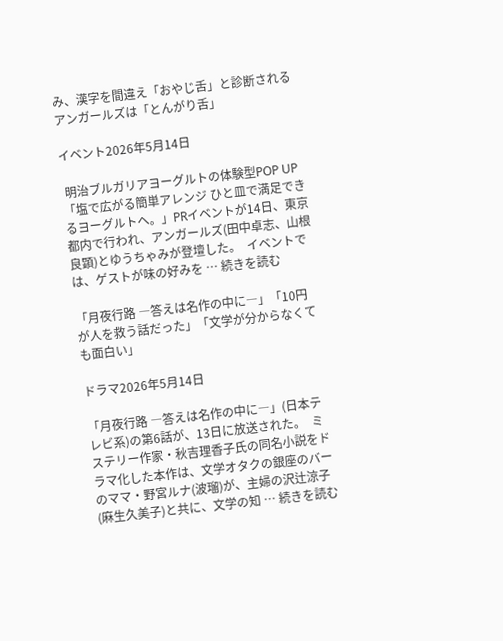み、漢字を間違え「おやじ舌」と診断される アンガールズは「とんがり舌」

イベント2026年5月14日

 明治ブルガリアヨーグルトの体験型POP UP「塩で広がる簡単アレンジ ひと皿で満足できるヨーグルトへ。」PRイベントが14日、東京都内で行われ、アンガールズ(田中卓志、山根良顕)とゆうちゃみが登壇した。  イベントでは、ゲストが味の好みを … 続きを読む

「月夜行路 ―答えは名作の中に―」「10円が人を救う話だった」「文学が分からなくても面白い」

ドラマ2026年5月14日

「月夜行路 ―答えは名作の中に―」(日本テレビ系)の第6話が、13日に放送された。  ミステリー作家・秋吉理香子氏の同名小説をドラマ化した本作は、文学オタクの銀座のバーのママ・野宮ルナ(波瑠)が、主婦の沢辻涼子(麻生久美子)と共に、文学の知 … 続きを読む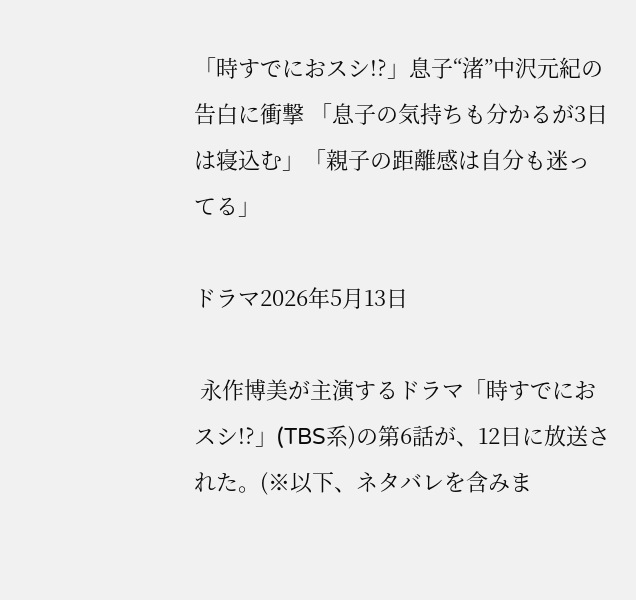「時すでにおスシ!?」息子“渚”中沢元紀の告白に衝撃 「息子の気持ちも分かるが3日は寝込む」「親子の距離感は自分も迷ってる」

ドラマ2026年5月13日

 永作博美が主演するドラマ「時すでにおスシ!?」(TBS系)の第6話が、12日に放送された。(※以下、ネタバレを含みま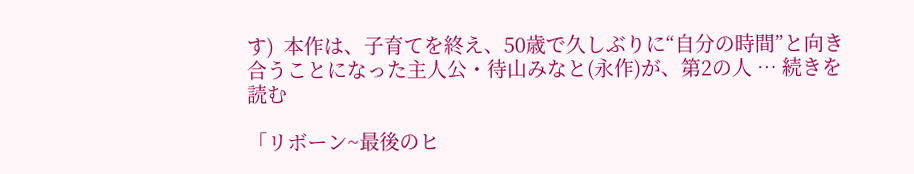す)  本作は、子育てを終え、50歳で久しぶりに“自分の時間”と向き合うことになった主人公・待山みなと(永作)が、第2の人 … 続きを読む

「リボーン~最後のヒ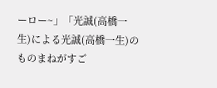ーロー~」「光誠(高橋一生)による光誠(高橋一生)のものまねがすご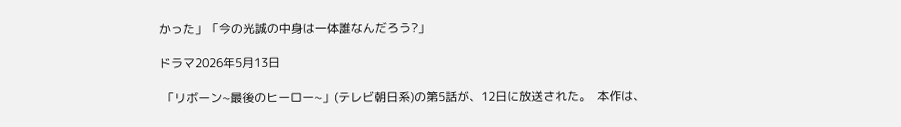かった」「今の光誠の中身は一体誰なんだろう?」

ドラマ2026年5月13日

 「リボーン~最後のヒーロー~」(テレビ朝日系)の第5話が、12日に放送された。  本作は、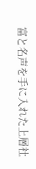富と名声を手に入れた上層社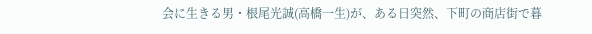会に生きる男・根尾光誠(高橋一生)が、ある日突然、下町の商店街で暮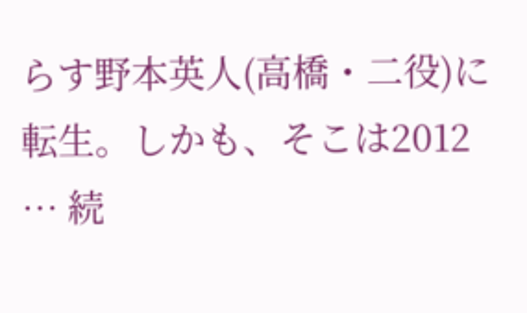らす野本英人(高橋・二役)に転生。しかも、そこは2012 … 続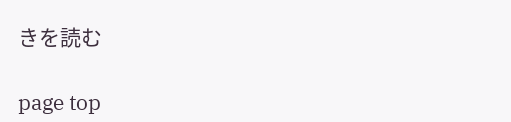きを読む

page top